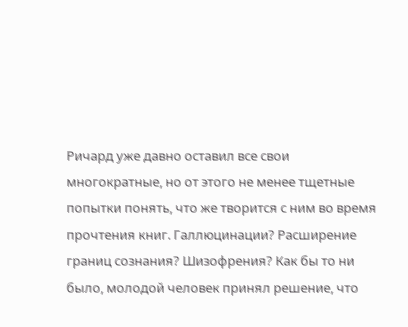Ричард уже давно оставил все свои многократные, но от этого не менее тщетные попытки понять, что же творится с ним во время прочтения книг. Галлюцинации? Расширение границ сознания? Шизофрения? Как бы то ни было, молодой человек принял решение, что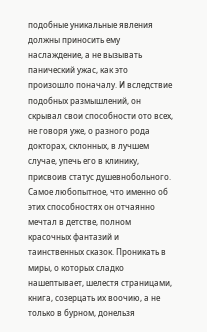подобные уникальные явления должны приносить ему наслаждение, а не вызывать панический ужас, как это произошло поначалу. И вследствие подобных размышлений, он скрывал свои способности ото всех, не говоря уже, о разного рода докторах, склонных, в лучшем случае, упечь его в клинику, присвоив статус душевнобольного. Самое любопытное, что именно об этих способностях он отчаянно мечтал в детстве, полном красочных фантазий и таинственных сказок. Проникать в миры, о которых сладко нашептывает, шелестя страницами, книга, созерцать их воочию, а не только в бурном, донельзя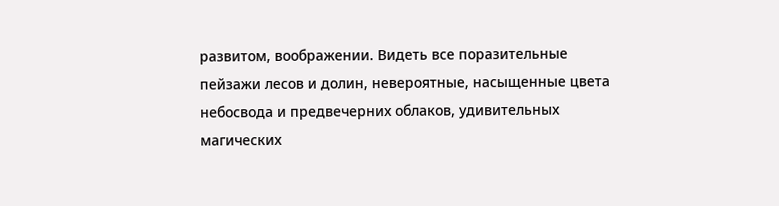развитом, воображении. Видеть все поразительные пейзажи лесов и долин, невероятные, насыщенные цвета небосвода и предвечерних облаков, удивительных магических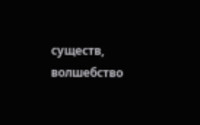существ, волшебство